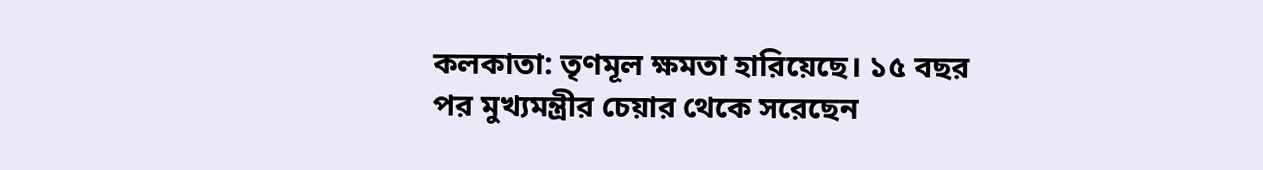কলকাতা: তৃণমূল ক্ষমতা হারিয়েছে। ১৫ বছর পর মুখ্যমন্ত্রীর চেয়ার থেকে সরেছেন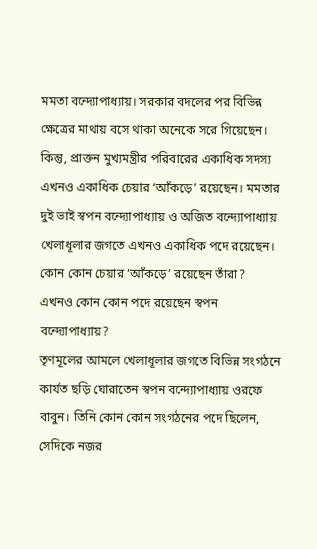মমতা বন্দ্যোপাধ্যায়। সরকার বদলের পর বিভিন্ন ক্ষেত্রের মাথায় বসে থাকা অনেকে সরে গিয়েছেন। কিন্তু, প্রাক্তন মুখ্যমন্ত্রীর পরিবারের একাধিক সদস্য এখনও একাধিক চেয়ার ‘আঁকড়ে’ রয়েছেন। মমতার দুই ভাই স্বপন বন্দ্যোপাধ্যায় ও অজিত বন্দ্যোপাধ্যায় খেলাধূলার জগতে এখনও একাধিক পদে রয়েছেন। কোন কোন চেয়ার ‘আঁকড়ে’ রয়েছেন তাঁরা?
এখনও কোন কোন পদে রয়েছেন স্বপন বন্দ্যোপাধ্যায়?
তৃণমূলের আমলে খেলাধূলার জগতে বিভিন্ন সংগঠনে কার্যত ছড়ি ঘোরাতেন স্বপন বন্দ্যোপাধ্যায় ওরফে বাবুন। তিনি কোন কোন সংগঠনের পদে ছিলেন, সেদিকে নজর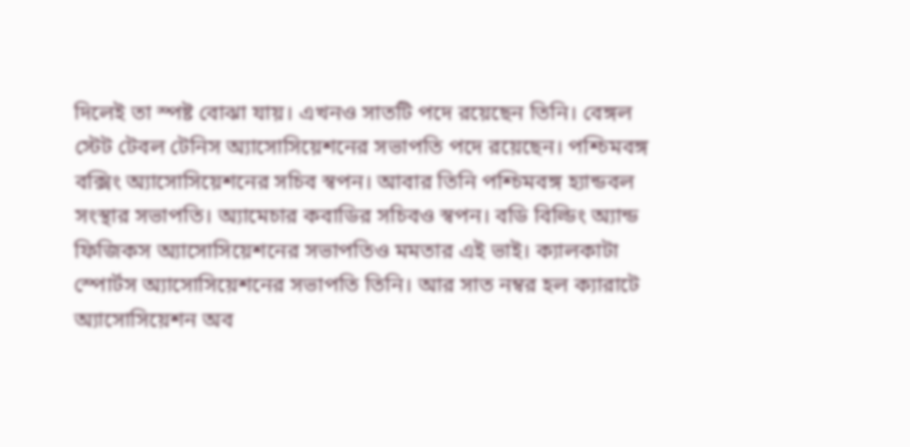দিলেই তা স্পষ্ট বোঝা যায়। এখনও সাতটি পদে রয়েছেন তিনি। বেঙ্গল স্টেট টেবল টেনিস অ্যাসোসিয়েশনের সভাপতি পদে রয়েছেন। পশ্চিমবঙ্গ বক্সিং অ্যাসোসিয়েশনের সচিব স্বপন। আবার তিনি পশ্চিমবঙ্গ হ্যান্ডবল সংস্থার সভাপতি। অ্যামেচার কবাডির সচিবও স্বপন। বডি বিল্ডিং অ্যান্ড ফিজিকস অ্যাসোসিয়েশনের সভাপতিও মমতার এই ভাই। ক্যালকাটা স্পোর্টস অ্যাসোসিয়েশনের সভাপতি তিনি। আর সাত নম্বর হল ক্যারাটে অ্যাসোসিয়েশন অব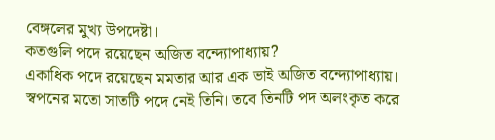বেঙ্গলের মুখ্য উপদেষ্টা।
কতগুলি পদে রয়েছেন অজিত বন্দ্যোপাধ্যায়?
একাধিক পদে রয়েছেন মমতার আর এক ভাই অজিত বন্দ্যোপাধ্যায়। স্বপনের মতো সাতটি পদে নেই তিনি। তবে তিনটি পদ অলংকৃত করে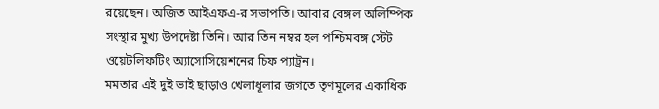রয়েছেন। অজিত আইএফএ-র সভাপতি। আবার বেঙ্গল অলিম্পিক সংস্থার মুখ্য উপদেষ্টা তিনি। আর তিন নম্বর হল পশ্চিমবঙ্গ স্টেট ওয়েটলিফটিং অ্যাসোসিয়েশনের চিফ প্যাট্রন।
মমতার এই দুই ভাই ছাড়াও খেলাধূলার জগতে তৃণমূলের একাধিক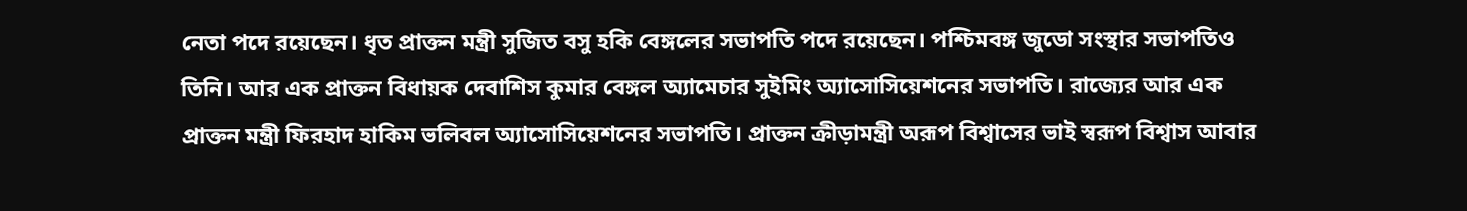নেতা পদে রয়েছেন। ধৃত প্রাক্তন মন্ত্রী সুজিত বসু হকি বেঙ্গলের সভাপতি পদে রয়েছেন। পশ্চিমবঙ্গ জুডো সংস্থার সভাপতিও তিনি। আর এক প্রাক্তন বিধায়ক দেবাশিস কুমার বেঙ্গল অ্যামেচার সুইমিং অ্যাসোসিয়েশনের সভাপতি। রাজ্যের আর এক প্রাক্তন মন্ত্রী ফিরহাদ হাকিম ভলিবল অ্যাসোসিয়েশনের সভাপতি। প্রাক্তন ক্রীড়ামন্ত্রী অরূপ বিশ্বাসের ভাই স্বরূপ বিশ্বাস আবার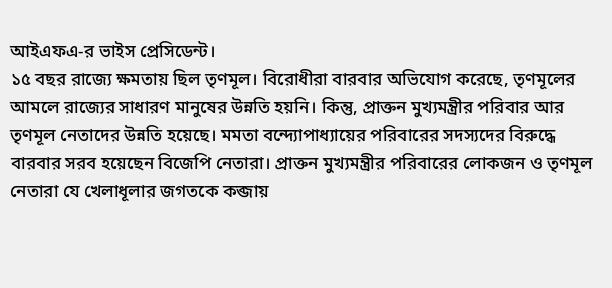আইএফএ-র ভাইস প্রেসিডেন্ট।
১৫ বছর রাজ্যে ক্ষমতায় ছিল তৃণমূল। বিরোধীরা বারবার অভিযোগ করেছে, তৃণমূলের আমলে রাজ্যের সাধারণ মানুষের উন্নতি হয়নি। কিন্তু, প্রাক্তন মুখ্যমন্ত্রীর পরিবার আর তৃণমূল নেতাদের উন্নতি হয়েছে। মমতা বন্দ্যোপাধ্যায়ের পরিবারের সদস্যদের বিরুদ্ধে বারবার সরব হয়েছেন বিজেপি নেতারা। প্রাক্তন মুখ্যমন্ত্রীর পরিবারের লোকজন ও তৃণমূল নেতারা যে খেলাধূলার জগতকে কব্জায়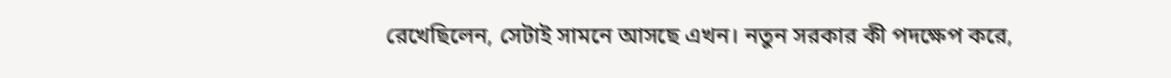রেখেছিলেন, সেটাই সামনে আসছে এখন। নতুন সরকার কী পদক্ষেপ করে,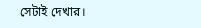সেটাই দেখার।